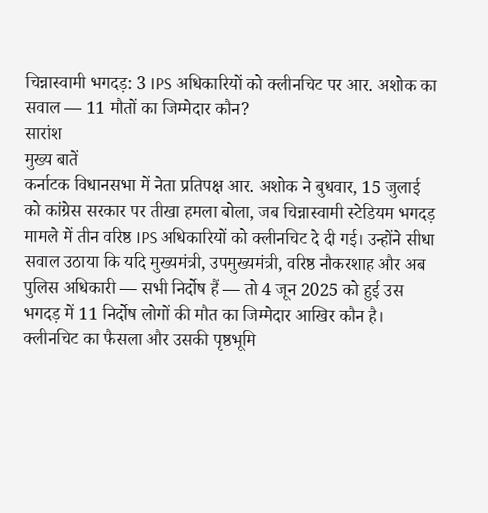चिन्नास्वामी भगदड़: 3 IPS अधिकारियों को क्लीनचिट पर आर. अशोक का सवाल — 11 मौतों का जिम्मेदार कौन?
सारांश
मुख्य बातें
कर्नाटक विधानसभा में नेता प्रतिपक्ष आर. अशोक ने बुधवार, 15 जुलाई को कांग्रेस सरकार पर तीखा हमला बोला, जब चिन्नास्वामी स्टेडियम भगदड़ मामले में तीन वरिष्ठ IPS अधिकारियों को क्लीनचिट दे दी गई। उन्होंने सीधा सवाल उठाया कि यदि मुख्यमंत्री, उपमुख्यमंत्री, वरिष्ठ नौकरशाह और अब पुलिस अधिकारी — सभी निर्दोष हैं — तो 4 जून 2025 को हुई उस भगदड़ में 11 निर्दोष लोगों की मौत का जिम्मेदार आखिर कौन है।
क्लीनचिट का फैसला और उसकी पृष्ठभूमि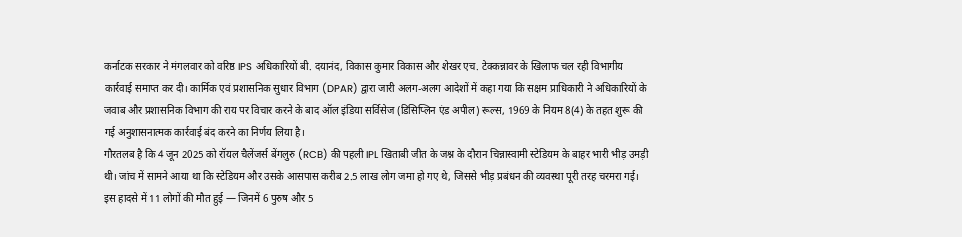कर्नाटक सरकार ने मंगलवार को वरिष्ठ IPS अधिकारियों बी. दयानंद, विकास कुमार विकास और शेखर एच. टेक्कन्नावर के खिलाफ चल रही विभागीय कार्रवाई समाप्त कर दी। कार्मिक एवं प्रशासनिक सुधार विभाग (DPAR) द्वारा जारी अलग-अलग आदेशों में कहा गया कि सक्षम प्राधिकारी ने अधिकारियों के जवाब और प्रशासनिक विभाग की राय पर विचार करने के बाद ऑल इंडिया सर्विसेज (डिसिप्लिन एंड अपील) रूल्स, 1969 के नियम 8(4) के तहत शुरू की गई अनुशासनात्मक कार्रवाई बंद करने का निर्णय लिया है।
गौरतलब है कि 4 जून 2025 को रॉयल चैलेंजर्स बेंगलुरु (RCB) की पहली IPL खिताबी जीत के जश्न के दौरान चिन्नास्वामी स्टेडियम के बाहर भारी भीड़ उमड़ी थी। जांच में सामने आया था कि स्टेडियम और उसके आसपास करीब 2.5 लाख लोग जमा हो गए थे, जिससे भीड़ प्रबंधन की व्यवस्था पूरी तरह चरमरा गई। इस हादसे में 11 लोगों की मौत हुई — जिनमें 6 पुरुष और 5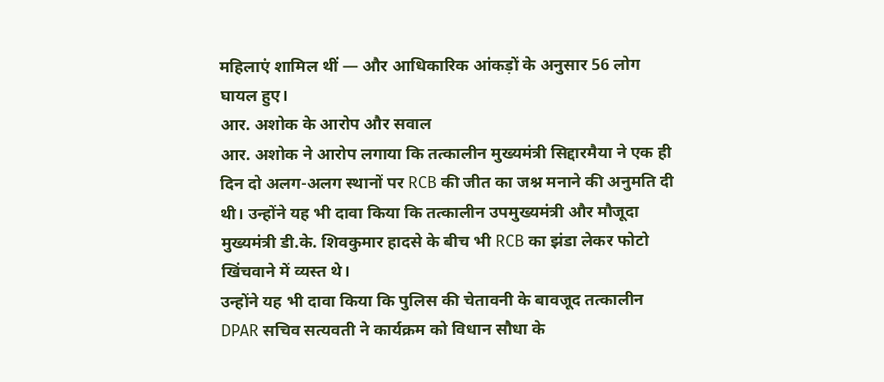महिलाएं शामिल थीं — और आधिकारिक आंकड़ों के अनुसार 56 लोग घायल हुए।
आर. अशोक के आरोप और सवाल
आर. अशोक ने आरोप लगाया कि तत्कालीन मुख्यमंत्री सिद्दारमैया ने एक ही दिन दो अलग-अलग स्थानों पर RCB की जीत का जश्न मनाने की अनुमति दी थी। उन्होंने यह भी दावा किया कि तत्कालीन उपमुख्यमंत्री और मौजूदा मुख्यमंत्री डी.के. शिवकुमार हादसे के बीच भी RCB का झंडा लेकर फोटो खिंचवाने में व्यस्त थे।
उन्होंने यह भी दावा किया कि पुलिस की चेतावनी के बावजूद तत्कालीन DPAR सचिव सत्यवती ने कार्यक्रम को विधान सौधा के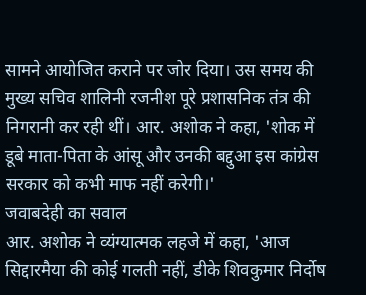सामने आयोजित कराने पर जोर दिया। उस समय की मुख्य सचिव शालिनी रजनीश पूरे प्रशासनिक तंत्र की निगरानी कर रही थीं। आर. अशोक ने कहा, 'शोक में डूबे माता-पिता के आंसू और उनकी बद्दुआ इस कांग्रेस सरकार को कभी माफ नहीं करेगी।'
जवाबदेही का सवाल
आर. अशोक ने व्यंग्यात्मक लहजे में कहा, 'आज सिद्दारमैया की कोई गलती नहीं, डीके शिवकुमार निर्दोष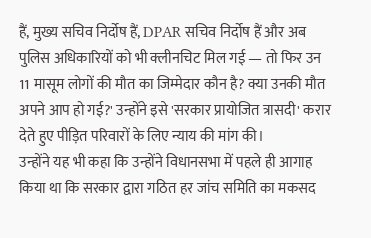हैं, मुख्य सचिव निर्दोष हैं, DPAR सचिव निर्दोष हैं और अब पुलिस अधिकारियों को भी क्लीनचिट मिल गई — तो फिर उन 11 मासूम लोगों की मौत का जिम्मेदार कौन है? क्या उनकी मौत अपने आप हो गई?' उन्होंने इसे 'सरकार प्रायोजित त्रासदी' करार देते हुए पीड़ित परिवारों के लिए न्याय की मांग की।
उन्होंने यह भी कहा कि उन्होंने विधानसभा में पहले ही आगाह किया था कि सरकार द्वारा गठित हर जांच समिति का मकसद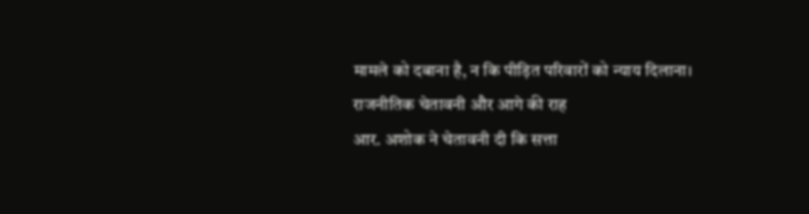मामले को दबाना है, न कि पीड़ित परिवारों को न्याय दिलाना।
राजनीतिक चेतावनी और आगे की राह
आर. अशोक ने चेतावनी दी कि सत्ता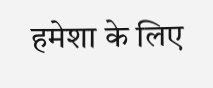हमेशा के लिए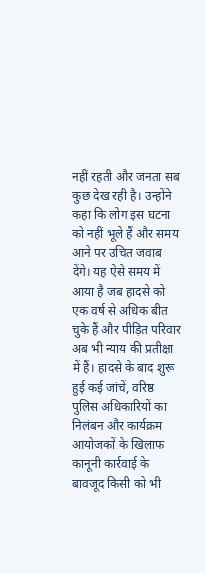नहीं रहती और जनता सब कुछ देख रही है। उन्होंने कहा कि लोग इस घटना को नहीं भूले हैं और समय आने पर उचित जवाब देंगे। यह ऐसे समय में आया है जब हादसे को एक वर्ष से अधिक बीत चुके हैं और पीड़ित परिवार अब भी न्याय की प्रतीक्षा में हैं। हादसे के बाद शुरू हुई कई जांचें, वरिष्ठ पुलिस अधिकारियों का निलंबन और कार्यक्रम आयोजकों के खिलाफ कानूनी कार्रवाई के बावजूद किसी को भी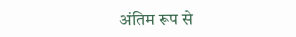अंतिम रूप से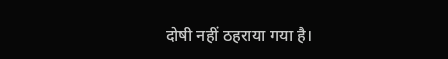दोषी नहीं ठहराया गया है।